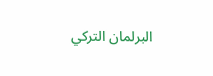البرلمان التركي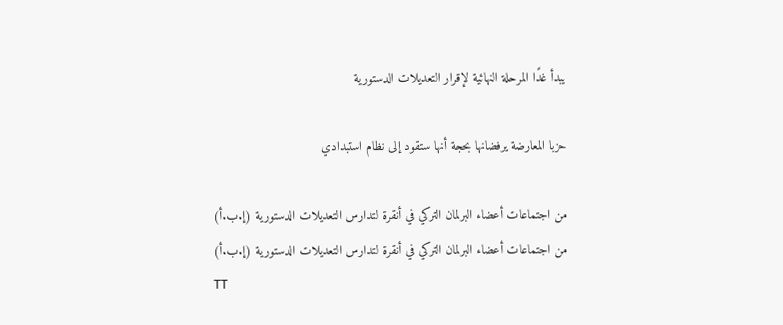يبدأ غدًا المرحلة النهائية لإقرار التعديلات الدستورية

حزبا المعارضة يرفضانها بحجة أنها ستقود إلى نظام استبدادي

من اجتماعات أعضاء البرلمان التركي في أنقرة لتدارس التعديلات الدستورية (إ.ب.أ)
من اجتماعات أعضاء البرلمان التركي في أنقرة لتدارس التعديلات الدستورية (إ.ب.أ)
TT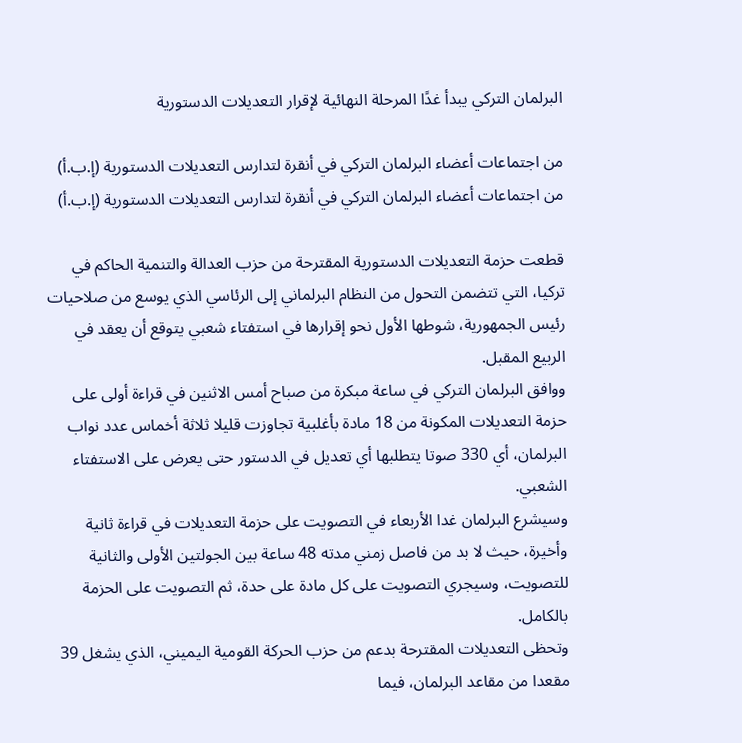البرلمان التركي يبدأ غدًا المرحلة النهائية لإقرار التعديلات الدستورية

من اجتماعات أعضاء البرلمان التركي في أنقرة لتدارس التعديلات الدستورية (إ.ب.أ)
من اجتماعات أعضاء البرلمان التركي في أنقرة لتدارس التعديلات الدستورية (إ.ب.أ)

قطعت حزمة التعديلات الدستورية المقترحة من حزب العدالة والتنمية الحاكم في تركيا، التي تتضمن التحول من النظام البرلماني إلى الرئاسي الذي يوسع من صلاحيات رئيس الجمهورية، شوطها الأول نحو إقرارها في استفتاء شعبي يتوقع أن يعقد في الربيع المقبل.
ووافق البرلمان التركي في ساعة مبكرة من صباح أمس الاثنين في قراءة أولى على حزمة التعديلات المكونة من 18 مادة بأغلبية تجاوزت قليلا ثلاثة أخماس عدد نواب البرلمان، أي 330 صوتا يتطلبها أي تعديل في الدستور حتى يعرض على الاستفتاء الشعبي.
وسيشرع البرلمان غدا الأربعاء في التصويت على حزمة التعديلات في قراءة ثانية وأخيرة، حيث لا بد من فاصل زمني مدته 48 ساعة بين الجولتين الأولى والثانية للتصويت، وسيجري التصويت على كل مادة على حدة، ثم التصويت على الحزمة بالكامل.
وتحظى التعديلات المقترحة بدعم من حزب الحركة القومية اليميني، الذي يشغل 39 مقعدا من مقاعد البرلمان، فيما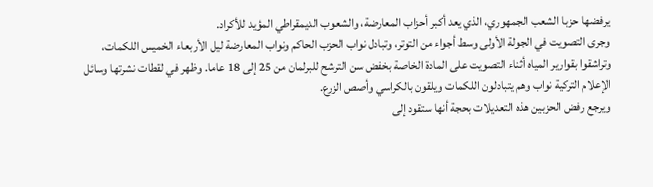يرفضها حزبا الشعب الجمهوري، الذي يعد أكبر أحزاب المعارضة، والشعوب الديمقراطي المؤيد للأكراد.
وجرى التصويت في الجولة الأولى وسط أجواء من التوتر، وتبادل نواب الحزب الحاكم ونواب المعارضة ليل الأربعاء الخميس اللكمات، وتراشقوا بقوارير المياه أثناء التصويت على المادة الخاصة بخفض سن الترشح للبرلمان من 25 إلى 18 عاما. وظهر في لقطات نشرتها وسائل الإعلام التركية نواب وهم يتبادلون اللكمات ويلقون بالكراسي وأصص الزرع.
ويرجع رفض الحزبين هذه التعديلات بحجة أنها ستقود إلى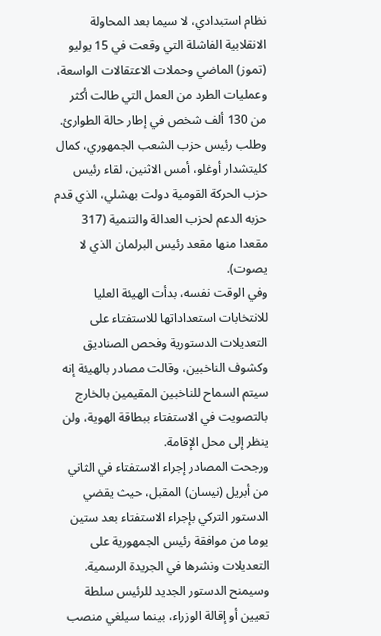نظام استبدادي، لا سيما بعد المحاولة الانقلابية الفاشلة التي وقعت في 15 يوليو (تموز) الماضي وحملات الاعتقالات الواسعة، وعمليات الطرد من العمل التي طالت أكثر من 130 ألف شخص في إطار حالة الطوارئ.
وطلب رئيس حزب الشعب الجمهوري، كمال كليتشدار أوغلو، أمس الاثنين، لقاء رئيس حزب الحركة القومية دولت بهشلي، الذي قدم حزبه الدعم لحزب العدالة والتنمية (317 مقعدا منها مقعد رئيس البرلمان الذي لا يصوت).
وفي الوقت نفسه، بدأت الهيئة العليا للانتخابات استعداداتها للاستفتاء على التعديلات الدستورية وفحص الصناديق وكشوف الناخبين، وقالت مصادر بالهيئة إنه سيتم السماح للناخبين المقيمين بالخارج بالتصويت في الاستفتاء ببطاقة الهوية، ولن ينظر إلى محل الإقامة.
ورجحت المصادر إجراء الاستفتاء في الثاني من أبريل (نيسان) المقبل، حيث يقضي الدستور التركي بإجراء الاستفتاء بعد ستين يوما من موافقة رئيس الجمهورية على التعديلات ونشرها في الجريدة الرسمية.
وسيمنح الدستور الجديد للرئيس سلطة تعيين أو إقالة الوزراء، بينما سيلغي منصب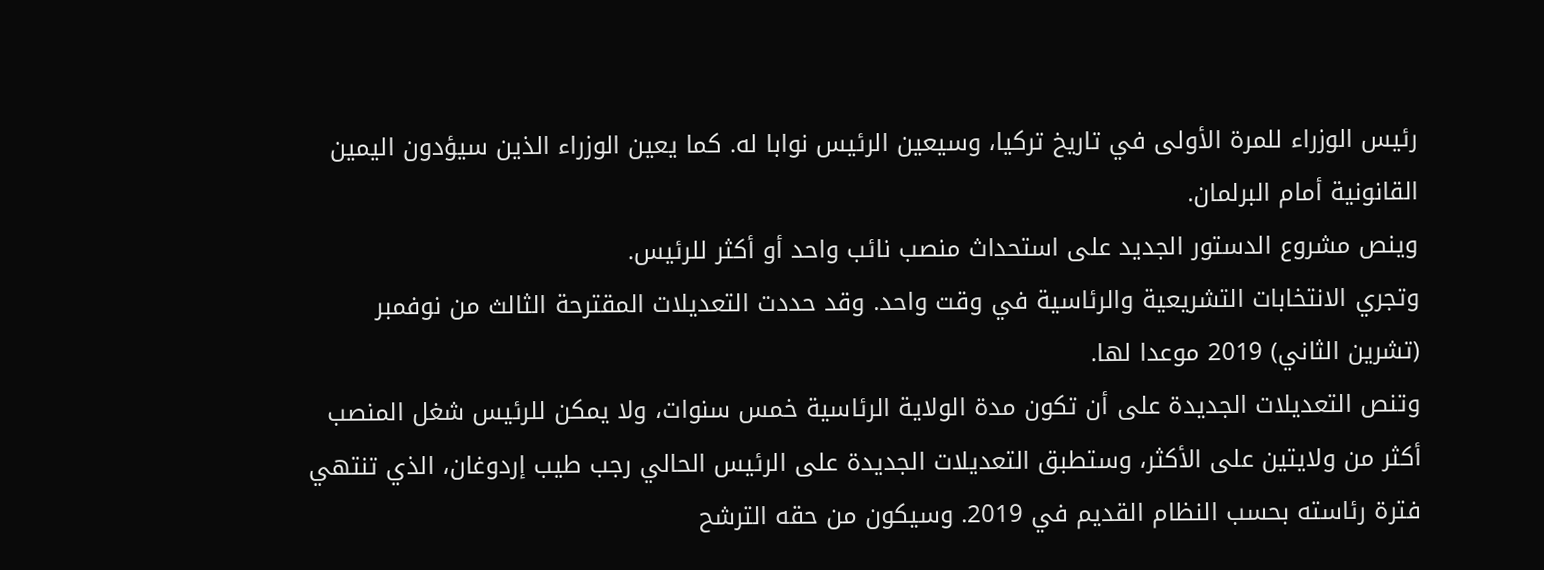رئيس الوزراء للمرة الأولى في تاريخ تركيا، وسيعين الرئيس نوابا له. كما يعين الوزراء الذين سيؤدون اليمين القانونية أمام البرلمان.
وينص مشروع الدستور الجديد على استحداث منصب نائب واحد أو أكثر للرئيس.
وتجري الانتخابات التشريعية والرئاسية في وقت واحد. وقد حددت التعديلات المقترحة الثالث من نوفمبر (تشرين الثاني) 2019 موعدا لها.
وتنص التعديلات الجديدة على أن تكون مدة الولاية الرئاسية خمس سنوات، ولا يمكن للرئيس شغل المنصب أكثر من ولايتين على الأكثر، وستطبق التعديلات الجديدة على الرئيس الحالي رجب طيب إردوغان، الذي تنتهي فترة رئاسته بحسب النظام القديم في 2019. وسيكون من حقه الترشح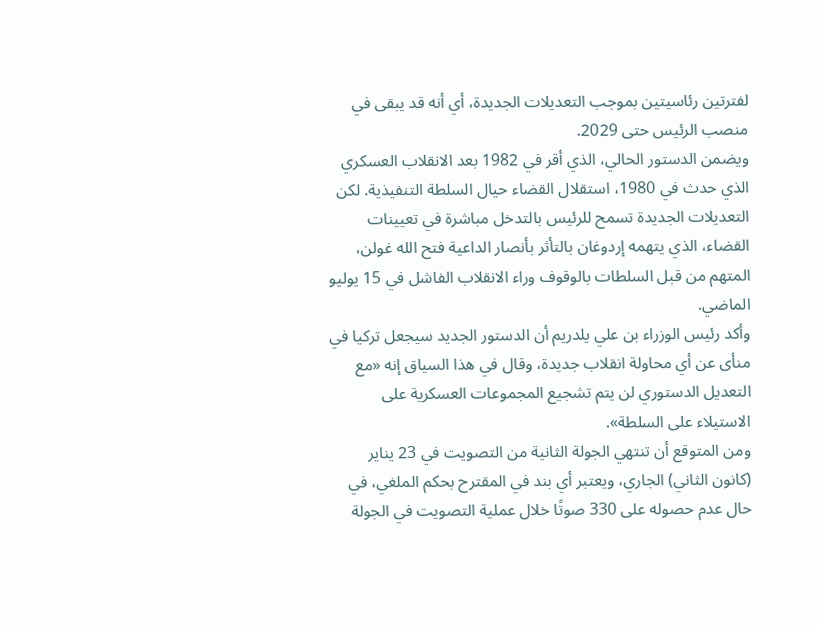لفترتين رئاسيتين بموجب التعديلات الجديدة، أي أنه قد يبقى في منصب الرئيس حتى 2029.
ويضمن الدستور الحالي، الذي أقر في 1982 بعد الانقلاب العسكري الذي حدث في 1980، استقلال القضاء حيال السلطة التنفيذية. لكن التعديلات الجديدة تسمح للرئيس بالتدخل مباشرة في تعيينات القضاء، الذي يتهمه إردوغان بالتأثر بأنصار الداعية فتح الله غولن، المتهم من قبل السلطات بالوقوف وراء الانقلاب الفاشل في 15 يوليو الماضي.
وأكد رئيس الوزراء بن علي يلدريم أن الدستور الجديد سيجعل تركيا في منأى عن أي محاولة انقلاب جديدة، وقال في هذا السياق إنه «مع التعديل الدستوري لن يتم تشجيع المجموعات العسكرية على الاستيلاء على السلطة».
ومن المتوقع أن تنتهي الجولة الثانية من التصويت في 23 يناير (كانون الثاني) الجاري، ويعتبر أي بند في المقترح بحكم الملغي، في حال عدم حصوله على 330 صوتًا خلال عملية التصويت في الجولة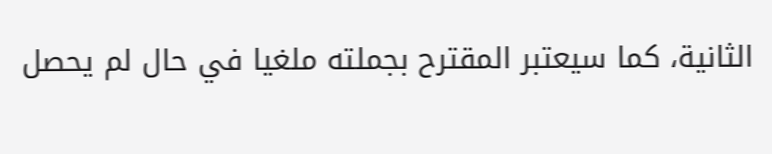الثانية، كما سيعتبر المقترح بجملته ملغيا في حال لم يحصل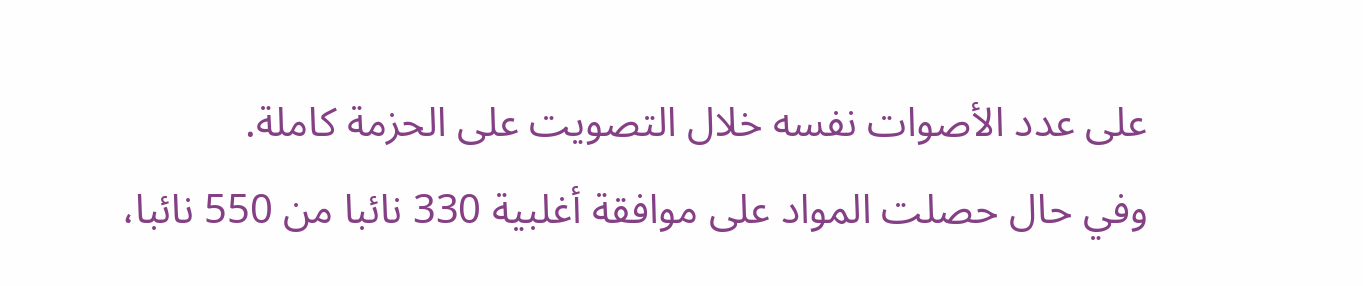على عدد الأصوات نفسه خلال التصويت على الحزمة كاملة.
وفي حال حصلت المواد على موافقة أغلبية 330 نائبا من 550 نائبا،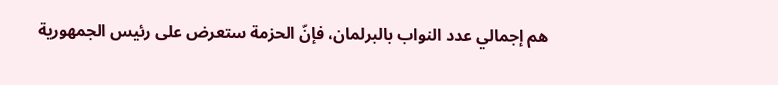هم إجمالي عدد النواب بالبرلمان، فإنّ الحزمة ستعرض على رئيس الجمهورية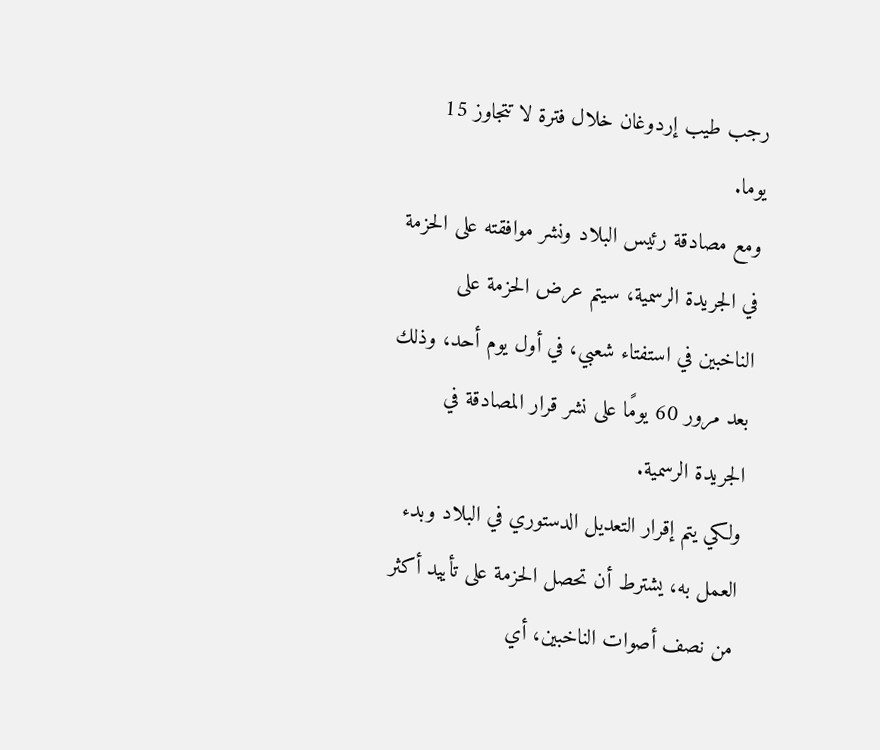رجب طيب إردوغان خلال فترة لا تتجاوز 15 يوما.
ومع مصادقة رئيس البلاد ونشر موافقته على الحزمة في الجريدة الرسمية، سيتم عرض الحزمة على الناخبين في استفتاء شعبي، في أول يوم أحد، وذلك بعد مرور 60 يومًا على نشر قرار المصادقة في الجريدة الرسمية.
ولكي يتم إقرار التعديل الدستوري في البلاد وبدء العمل به، يشترط أن تحصل الحزمة على تأييد أكثر من نصف أصوات الناخبين، أي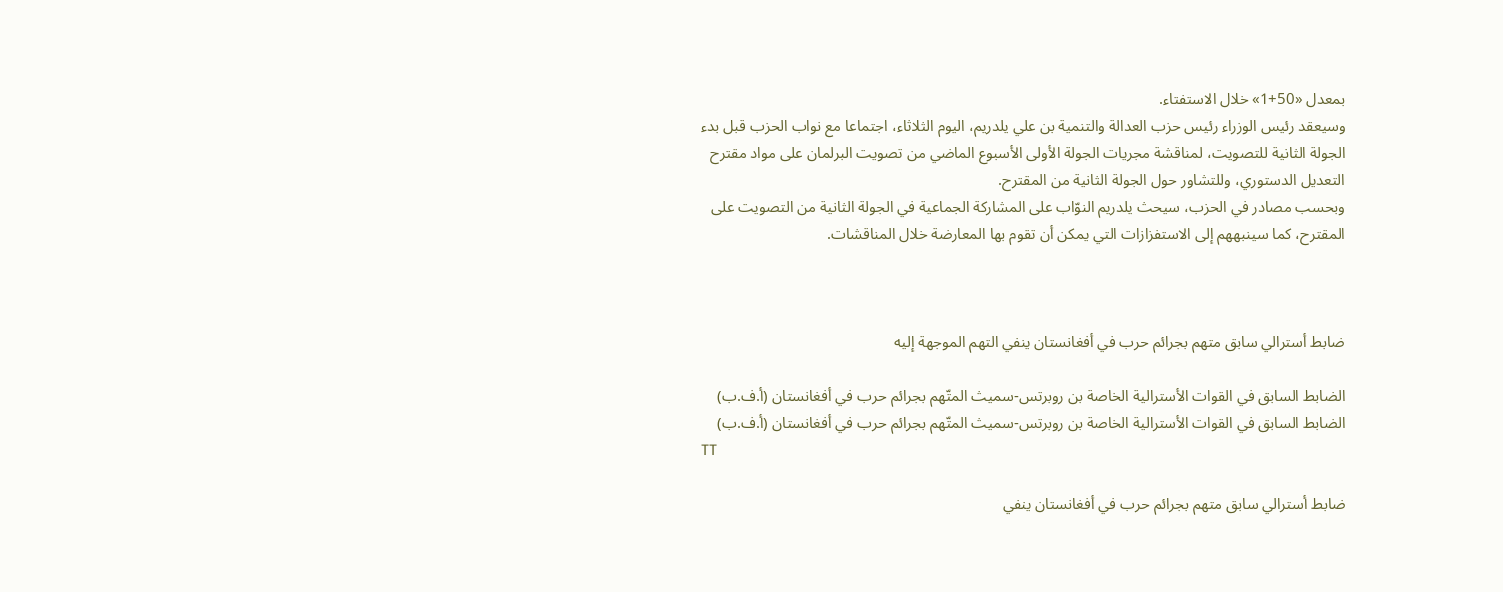بمعدل «50+1» خلال الاستفتاء.
وسيعقد رئيس الوزراء رئيس حزب العدالة والتنمية بن علي يلدريم، اليوم الثلاثاء، اجتماعا مع نواب الحزب قبل بدء الجولة الثانية للتصويت، لمناقشة مجريات الجولة الأولى الأسبوع الماضي من تصويت البرلمان على مواد مقترح التعديل الدستوري، وللتشاور حول الجولة الثانية من المقترح.
وبحسب مصادر في الحزب، سيحث يلدريم النوّاب على المشاركة الجماعية في الجولة الثانية من التصويت على المقترح، كما سينبههم إلى الاستفزازات التي يمكن أن تقوم بها المعارضة خلال المناقشات.



ضابط أسترالي سابق متهم بجرائم حرب في أفغانستان ينفي التهم الموجهة إليه

الضابط السابق في القوات الأسترالية الخاصة بن روبرتس-سميث المتّهم بجرائم حرب في أفغانستان (أ.ف.ب)
الضابط السابق في القوات الأسترالية الخاصة بن روبرتس-سميث المتّهم بجرائم حرب في أفغانستان (أ.ف.ب)
TT

ضابط أسترالي سابق متهم بجرائم حرب في أفغانستان ينفي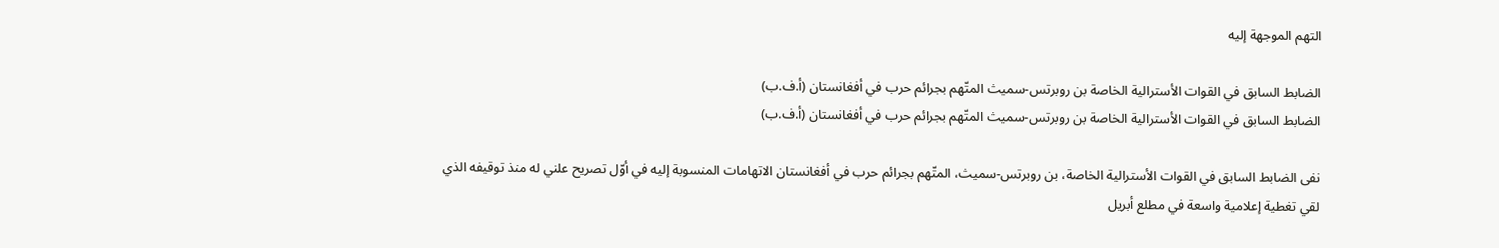التهم الموجهة إليه

الضابط السابق في القوات الأسترالية الخاصة بن روبرتس-سميث المتّهم بجرائم حرب في أفغانستان (أ.ف.ب)
الضابط السابق في القوات الأسترالية الخاصة بن روبرتس-سميث المتّهم بجرائم حرب في أفغانستان (أ.ف.ب)

نفى الضابط السابق في القوات الأسترالية الخاصة، بن روبرتس-سميث، المتّهم بجرائم حرب في أفغانستان الاتهامات المنسوبة إليه في أوّل تصريح علني له منذ توقيفه الذي لقي تغطية إعلامية واسعة في مطلع أبريل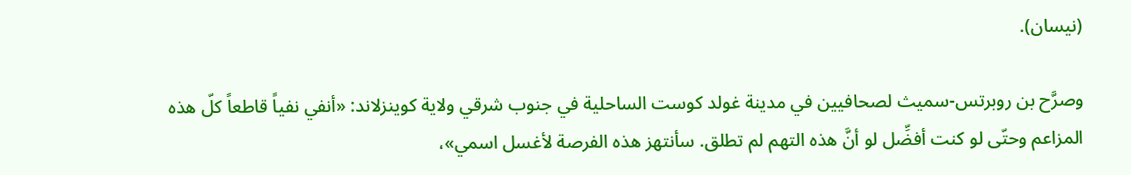(نيسان).

وصرَّح بن روبرتس-سميث لصحافيين في مدينة غولد كوست الساحلية في جنوب شرقي ولاية كوينزلاند: «أنفي نفياً قاطعاً كلّ هذه المزاعم وحتّى لو كنت أفضِّل لو أنَّ هذه التهم لم تطلق. سأنتهز هذه الفرصة لأغسل اسمي»،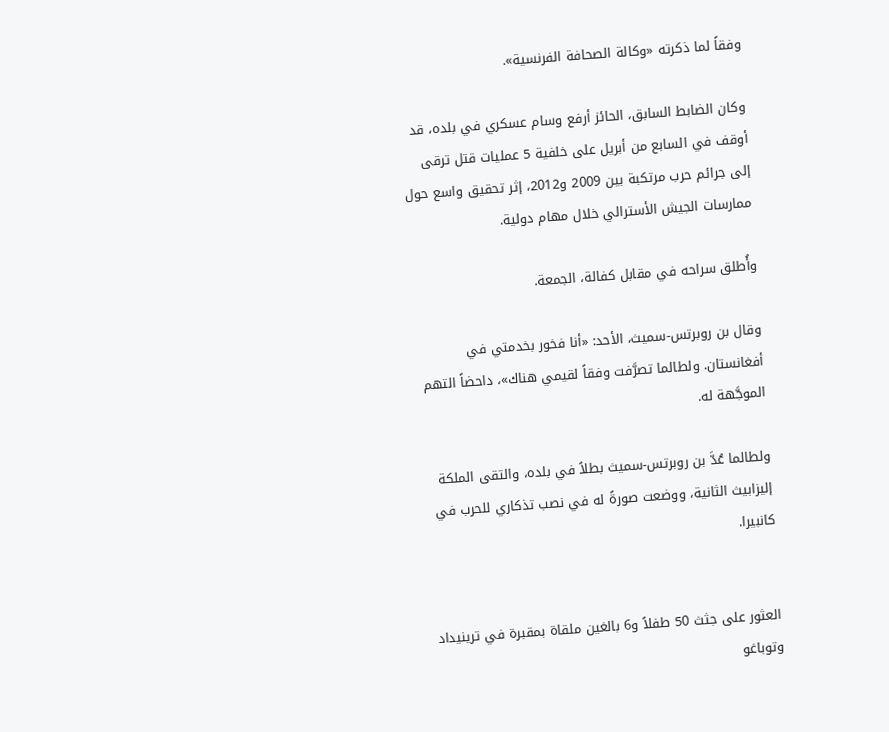وفقاً لما ذكرته «وكالة الصحافة الفرنسية».

وكان الضابط السابق، الحائز أرفع وسام عسكري في بلده، قد أوقف في السابع من أبريل على خلفية 5 عمليات قتل ترقى إلى جرائم حرب مرتكبة بين 2009 و2012، إثر تحقيق واسع حول ممارسات الجيش الأسترالي خلال مهام دولية.

وأُطلق سراحه في مقابل كفالة، الجمعة.

وقال بن روبرتس-سميث، الأحد: «أنا فخور بخدمتي في أفغانستان. ولطالما تصرَّفت وفقاً لقيمي هناك»، داحضاً التهم الموجَّهة له.

ولطالما عُدَّ بن روبرتس-سميث بطلاً في بلده، والتقى الملكة إليزابيث الثانية، ووضعت صورةً له في نصب تذكاري للحرب في كانبيرا.


العثور على جثث 50 طفلاً و6 بالغين ملقاة بمقبرة في ترينيداد وتوباغو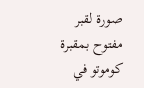صورة لقبر مفتوح بمقبرة كوموتو في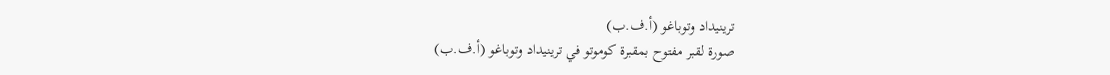ترينيداد وتوباغو (أ.ف.ب)
صورة لقبر مفتوح بمقبرة كوموتو في ترينيداد وتوباغو (أ.ف.ب)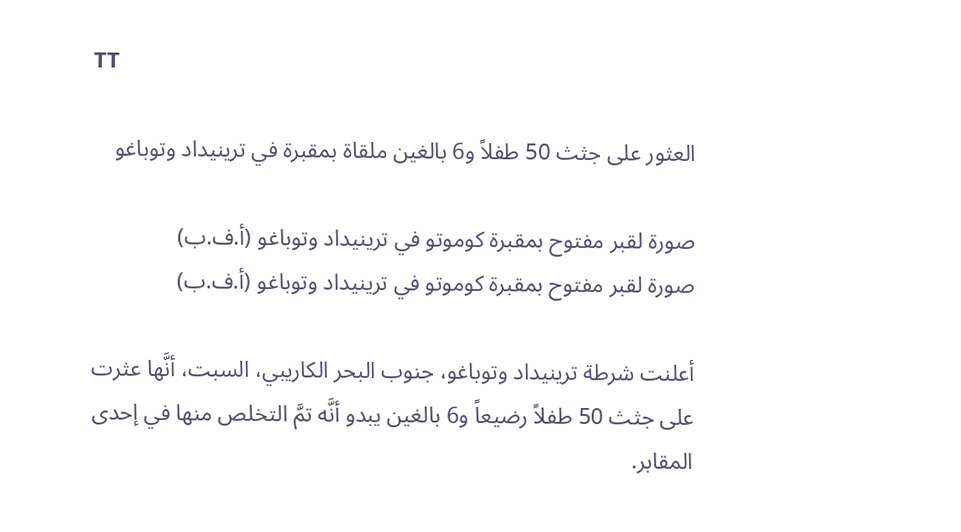TT

العثور على جثث 50 طفلاً و6 بالغين ملقاة بمقبرة في ترينيداد وتوباغو

صورة لقبر مفتوح بمقبرة كوموتو في ترينيداد وتوباغو (أ.ف.ب)
صورة لقبر مفتوح بمقبرة كوموتو في ترينيداد وتوباغو (أ.ف.ب)

أعلنت شرطة ترينيداد وتوباغو، جنوب البحر الكاريبي، السبت، أنَّها عثرت على جثث 50 طفلاً رضيعاً و6 بالغين يبدو أنَّه تمَّ التخلص منها في إحدى المقابر.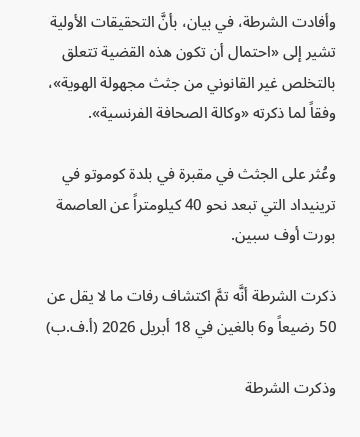وأفادت الشرطة، في بيان، بأنَّ التحقيقات الأولية تشير إلى «احتمال أن تكون هذه القضية تتعلق بالتخلص غير القانوني من جثث مجهولة الهوية»، وفقاً لما ذكرته «وكالة الصحافة الفرنسية».

وعُثر على الجثث في مقبرة في بلدة كوموتو في ترينيداد التي تبعد نحو 40 كيلومتراً عن العاصمة بورت أوف سبين.

ذكرت الشرطة أنَّه تمَّ اكتشاف رفات ما لا يقل عن 50 رضيعاً و6 بالغين في 18 أبريل 2026 (أ.ف.ب)

وذكرت الشرطة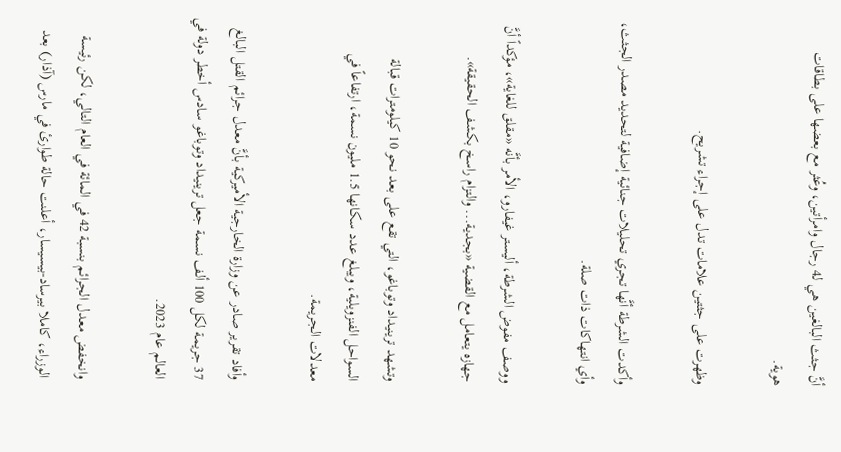أنَّ جثث البالغين هي لـ4 رجال وامرأتين، وعُثر مع بعضها على بطاقات هوية.

وظهرت على جثتين علامات تدل على إجراء تشريح.

وأكدت الشرطة أنَّها تجري تحليلات جنائية إضافية لتحديد مصدر الجثث، وأي انتهاكات ذات صلة.

ووصف مفوض الشرطة، أليستر غيفارو، الأمر بأنَّه «مقلق للغاية»، مؤكداً أنَّ جهازه يتعامل مع القضية «بجدية... والتزام راسخ بكشف الحقيقة».

وتشهد ترينيداد وتوباغو، التي تقع على بعد نحو 10 كيلومترات قبالة السواحل الفنزويلية، ويبلغ عدد سكانها 1.5 مليون نسمة، ارتفاعاً في معدلات الجريمة.

وأفاد تقرير صادر عن وزارة الخارجية الأميركية بأنَّ معدل جرائم القتل البالغ 37 جريمة لكل 100 ألف نسمة جعل ترينيداد وتوباغو سادس أخطر دولة في العالم عام 2023.

وانخفض معدل الجرائم بنسبة 42 في المائة في العام التالي، لكن رئيسة الوزراء، كاملا بيرساد-بيسيسار، أعلنت حالة طوارئ في مارس (آذار) بعد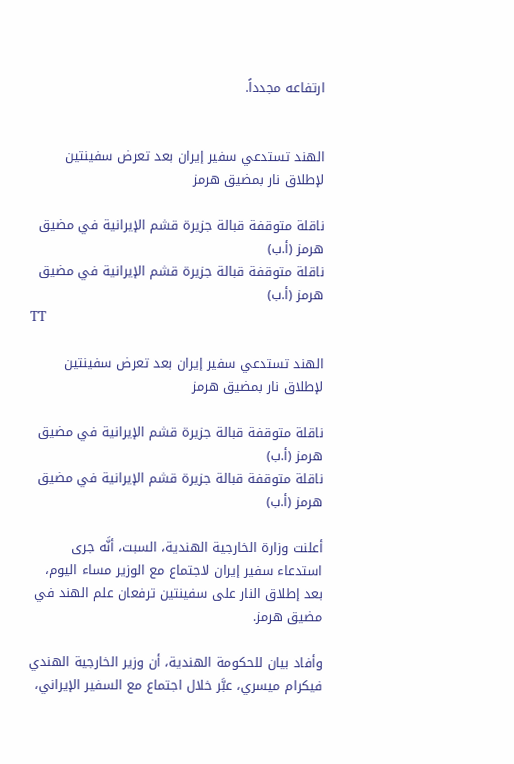ارتفاعه مجدداً.


الهند تستدعي سفير إيران بعد تعرض سفينتين لإطلاق نار بمضيق هرمز

ناقلة متوقفة قبالة جزيرة قشم الإيرانية في مضيق هرمز (أ.ب)
ناقلة متوقفة قبالة جزيرة قشم الإيرانية في مضيق هرمز (أ.ب)
TT

الهند تستدعي سفير إيران بعد تعرض سفينتين لإطلاق نار بمضيق هرمز

ناقلة متوقفة قبالة جزيرة قشم الإيرانية في مضيق هرمز (أ.ب)
ناقلة متوقفة قبالة جزيرة قشم الإيرانية في مضيق هرمز (أ.ب)

أعلنت وزارة الخارجية الهندية، السبت، أنَّه جرى استدعاء سفير إيران لاجتماع مع الوزير مساء اليوم، بعد إطلاق النار على سفينتين ترفعان علم الهند في مضيق هرمز.

وأفاد بيان للحكومة الهندية، أن وزير الخارجية الهندي فيكرام ميسري، عبَّر خلال اجتماع مع السفير الإيراني،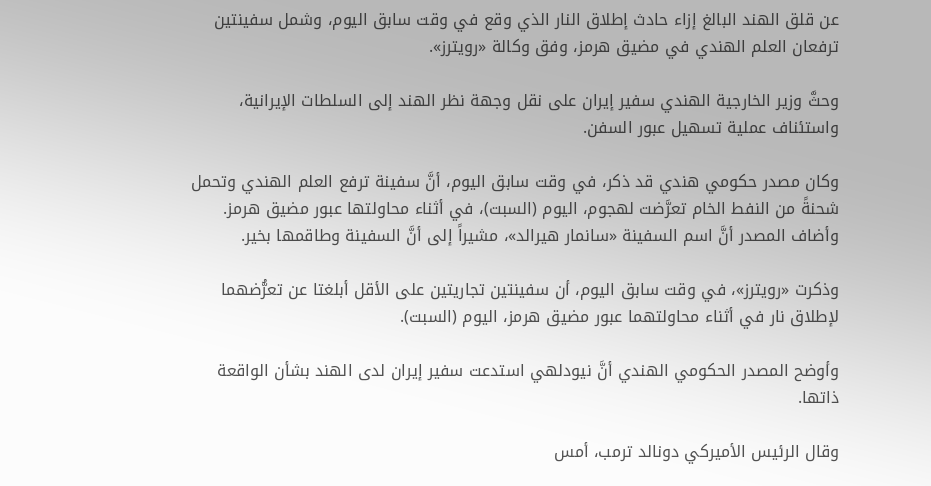عن قلق الهند ‌البالغ إزاء ‌حادث إطلاق النار الذي وقع في وقت سابق اليوم، وشمل سفينتين ترفعان العلم الهندي في مضيق هرمز، وفق وكالة «رويترز».

وحثَّ وزير الخارجية الهندي سفير إيران على نقل وجهة نظر الهند إلى السلطات الإيرانية، واستئناف عملية تسهيل عبور السفن.

وكان مصدر حكومي هندي قد ذكر، في وقت سابق اليوم، أنَّ سفينة ترفع العلم الهندي وتحمل شحنةً من النفط الخام تعرَّضت لهجوم، اليوم (السبت)، في أثناء محاولتها عبور مضيق هرمز. وأضاف المصدر أنَّ اسم السفينة «سانمار هيرالد»، مشيراً إلى أنَّ السفينة وطاقمها بخير.

وذكرت «رويترز»، في وقت سابق اليوم، أن سفينتين تجاريتين على الأقل أبلغتا عن تعرُّضهما لإطلاق نار في أثناء محاولتهما عبور مضيق هرمز، اليوم (السبت).

وأوضح المصدر الحكومي الهندي أنَّ نيودلهي استدعت سفير إيران لدى الهند بشأن الواقعة ذاتها.

وقال الرئيس الأميركي دونالد ترمب، أمس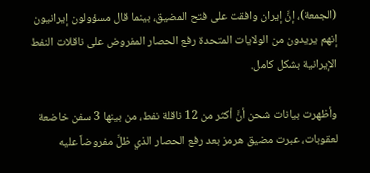(الجمعة)، إنَّ إيران وافقت على فتح المضيق، بينما قال مسؤولون إيرانيون إنهم يريدون من الولايات المتحدة رفع الحصار المفروض على ناقلات النفط الإيرانية بشكل كامل.

وأظهرت بيانات شحن أنَّ أكثر من 12 ناقلة نفط، من بينها 3 سفن خاضعة لعقوبات، عبرت مضيق هرمز بعد رفع الحصار الذي ظلَّ مفروضاً عليه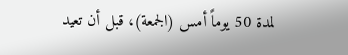لمدة 50 يوماً أمس (الجمعة)، قبل أن تعيد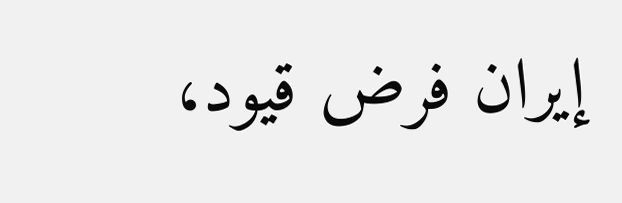إيران فرض قيود،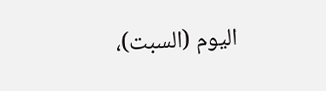اليوم (السبت)،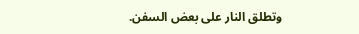وتطلق النار على بعض السفن.